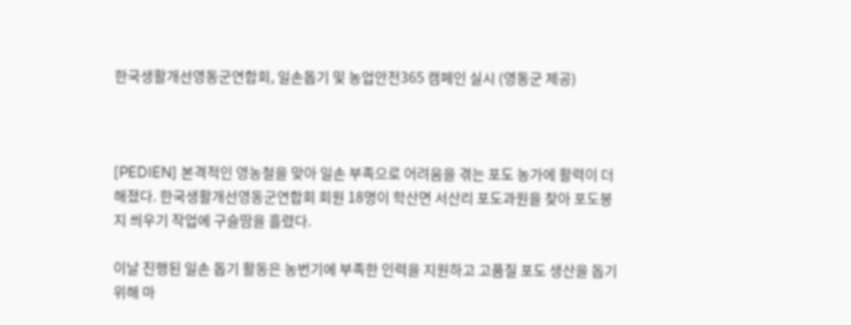한국생활개선영동군연합회, 일손돕기 및 농업안전365 캠페인 실시 (영동군 제공)



[PEDIEN] 본격적인 영농철을 맞아 일손 부족으로 어려움을 겪는 포도 농가에 활력이 더해졌다. 한국생활개선영동군연합회 회원 18명이 학산면 서산리 포도과원을 찾아 포도봉지 씌우기 작업에 구슬땀을 흘렸다.

이날 진행된 일손 돕기 활동은 농번기에 부족한 인력을 지원하고 고품질 포도 생산을 돕기 위해 마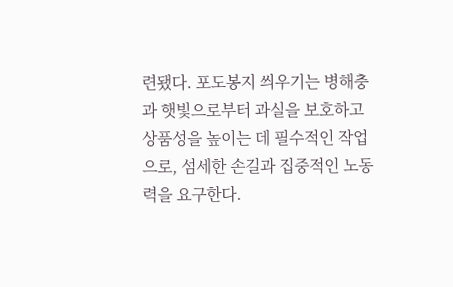련됐다. 포도봉지 씌우기는 병해충과 햇빛으로부터 과실을 보호하고 상품성을 높이는 데 필수적인 작업으로, 섬세한 손길과 집중적인 노동력을 요구한다.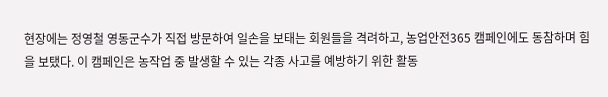현장에는 정영철 영동군수가 직접 방문하여 일손을 보태는 회원들을 격려하고, 농업안전365 캠페인에도 동참하며 힘을 보탰다. 이 캠페인은 농작업 중 발생할 수 있는 각종 사고를 예방하기 위한 활동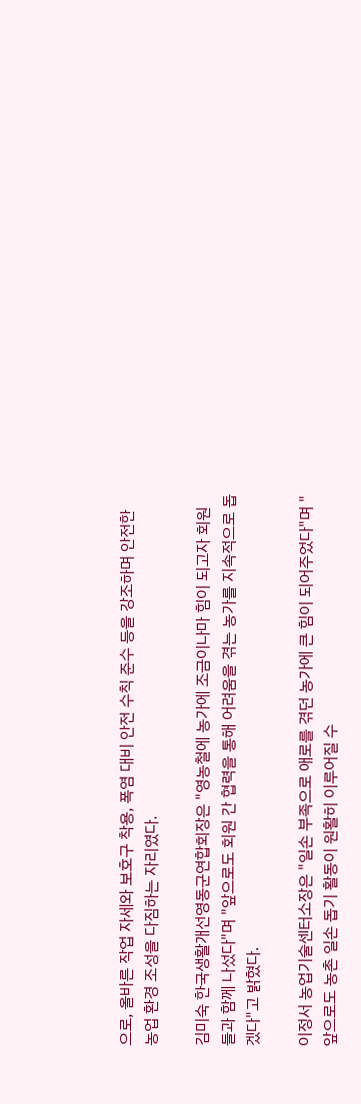으로, 올바른 작업 자세와 보호구 착용, 폭염 대비 안전 수칙 준수 등을 강조하며 안전한 농업 환경 조성을 다짐하는 자리였다.

김미숙 한국생활개선영동군연합회장은 "영농철에 농가에 조금이나마 힘이 되고자 회원들과 함께 나섰다"며 "앞으로도 회원 간 협력을 통해 어려움을 겪는 농가를 지속적으로 돕겠다"고 밝혔다.

이정서 농업기술센터소장은 "일손 부족으로 애로를 겪던 농가에 큰 힘이 되어주었다"며 "앞으로도 농촌 일손 돕기 활동이 원활히 이루어질 수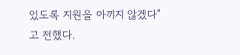있도록 지원을 아끼지 않겠다"고 전했다.